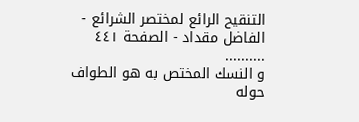التنقيح الرائع لمختصر الشرائع - الفاضل مقداد - الصفحة ٤٤١
..........
و النسك المختص به هو الطواف حوله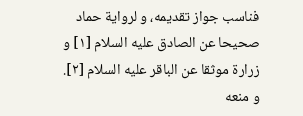فناسب جواز تقديمه، و لرواية حماد صحيحا عن الصادق عليه السلام [١] و زرارة موثقا عن الباقر عليه السلام [٢].
و منعه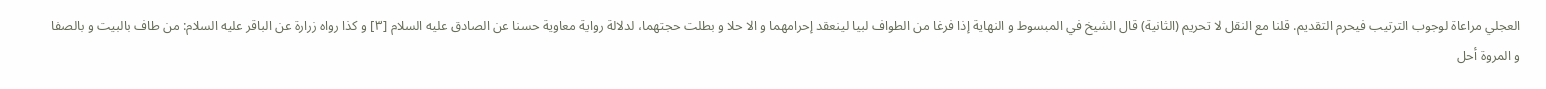العجلي مراعاة لوجوب الترتيب فيحرم التقديم. قلنا مع النقل لا تحريم (الثانية) قال الشيخ في المبسوط و النهاية إذا فرغا من الطواف لبيا لينعقد إحرامهما و الا حلا و بطلت حجتهما، لدلالة رواية معاوية حسنا عن الصادق عليه السلام [٣] و كذا رواه زرارة عن الباقر عليه السلام: من طاف بالبيت و بالصفا و المروة أحل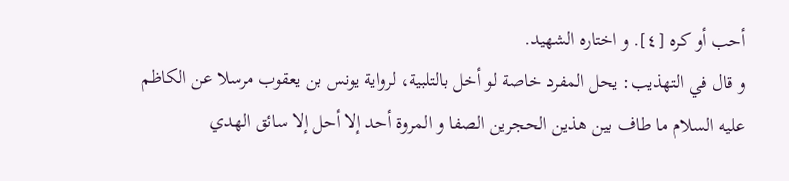أحب أو كره [٤]. و اختاره الشهيد.
و قال في التهذيب: يحل المفرد خاصة لو أخل بالتلبية، لرواية يونس بن يعقوب مرسلا عن الكاظم عليه السلام ما طاف بين هذين الحجرين الصفا و المروة أحد إلا أحل إلا سائق الهدي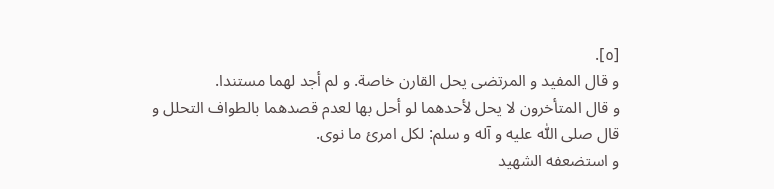[٥].
و قال المفيد و المرتضى يحل القارن خاصة. و لم أجد لهما مستندا.
و قال المتأخرون لا يحل لأحدهما لو أحل بها لعدم قصدهما بالطواف التحلل و قال صلى اللّٰه عليه و آله و سلم: لكل امرئ ما نوى.
و استضعفه الشهيد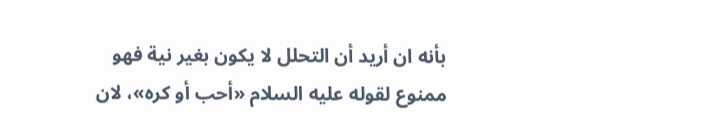بأنه ان أريد أن التحلل لا يكون بغير نية فهو ممنوع لقوله عليه السلام «أحب أو كره»، لان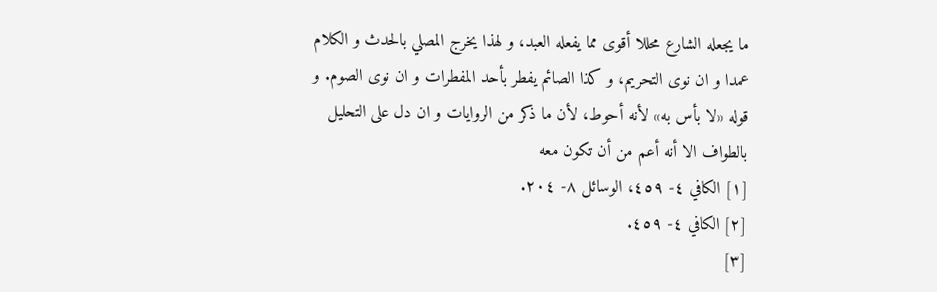ما يجعله الشارع محللا أقوى مما يفعله العبد، و لهذا يخرج المصلي بالحدث و الكلام عمدا و ان نوى التحريم، و كذا الصائم يفطر بأحد المفطرات و ان نوى الصوم. و قوله «لا بأس به» لأنه أحوط، لأن ما ذكر من الروايات و ان دل على التحليل بالطواف الا أنه أعم من أن تكون معه
[١] الكافي ٤- ٤٥٩، الوسائل ٨- ٢٠٤.
[٢] الكافي ٤- ٤٥٩.
[٣]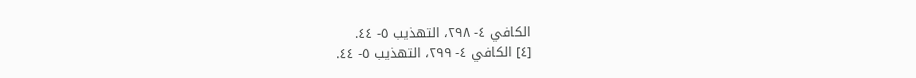الكافي ٤- ٢٩٨، التهذيب ٥- ٤٤.
[٤] الكافي ٤- ٢٩٩، التهذيب ٥- ٤٤.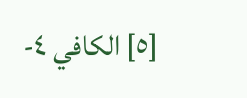[٥] الكافي ٤-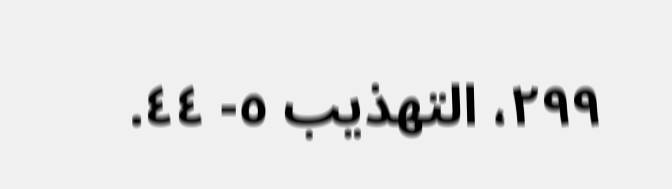٢٩٩، التهذيب ٥- ٤٤.